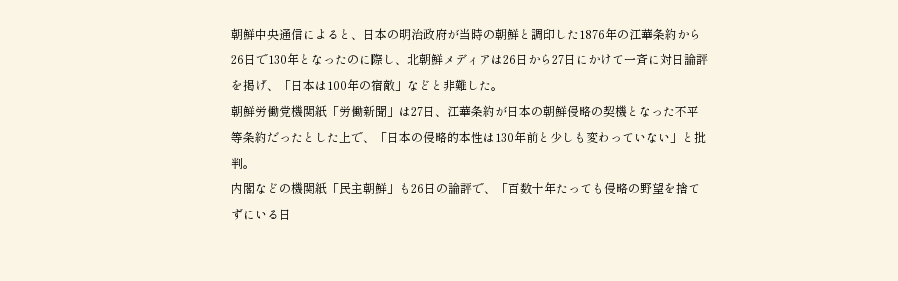朝鮮中央通信によると、日本の明治政府が当時の朝鮮と調印した1876年の江華条約から26日で130年となったのに際し、北朝鮮メディアは26日から27日にかけて一斉に対日論評を掲げ、「日本は100年の宿敵」などと非難した。
朝鮮労働党機関紙「労働新聞」は27日、江華条約が日本の朝鮮侵略の契機となった不平等条約だったとした上で、「日本の侵略的本性は130年前と少しも変わっていない」と批判。
内閣などの機関紙「民主朝鮮」も26日の論評で、「百数十年たっても侵略の野望を捨てずにいる日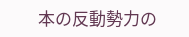本の反動勢力の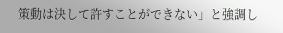策動は決して許すことができない」と強調し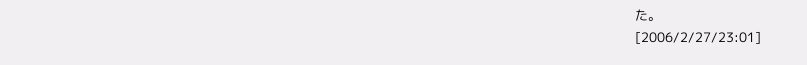た。
[2006/2/27/23:01]